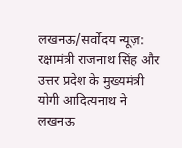लखनऊ/सर्वोदय न्यूज़: रक्षामंत्री राजनाथ सिंह और उत्तर प्रदेश के मुख्यमंत्री योगी आदित्यनाथ ने लखनऊ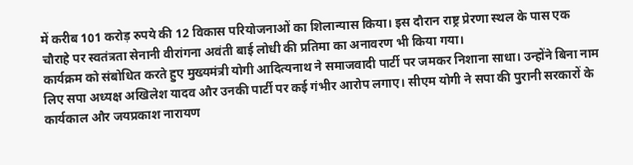में करीब 101 करोड़ रुपये की 12 विकास परियोजनाओं का शिलान्यास किया। इस दौरान राष्ट्र प्रेरणा स्थल के पास एक चौराहे पर स्वतंत्रता सेनानी वीरांगना अवंती बाई लोधी की प्रतिमा का अनावरण भी किया गया।
कार्यक्रम को संबोधित करते हुए मुख्यमंत्री योगी आदित्यनाथ ने समाजवादी पार्टी पर जमकर निशाना साधा। उन्होंने बिना नाम लिए सपा अध्यक्ष अखिलेश यादव और उनकी पार्टी पर कई गंभीर आरोप लगाए। सीएम योगी ने सपा की पुरानी सरकारों के कार्यकाल और जयप्रकाश नारायण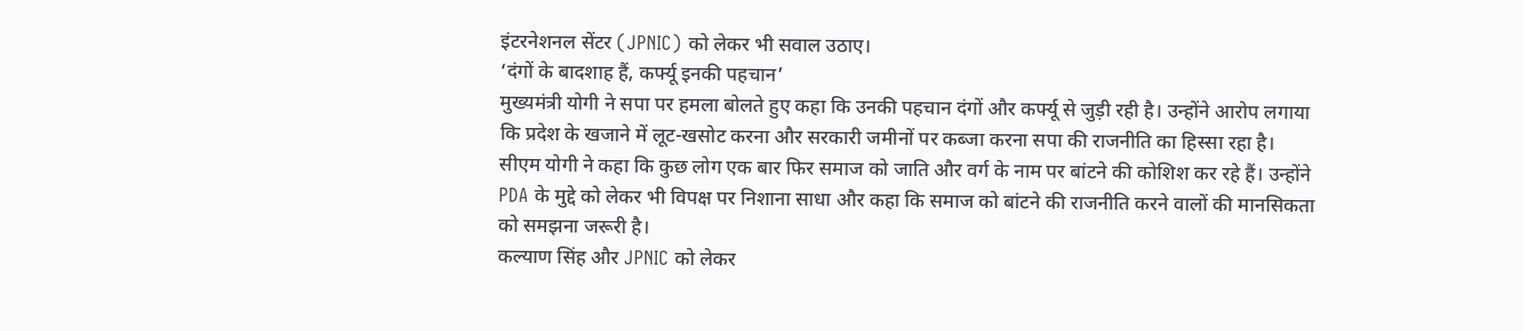इंटरनेशनल सेंटर (JPNIC) को लेकर भी सवाल उठाए।
‘दंगों के बादशाह हैं, कर्फ्यू इनकी पहचान’
मुख्यमंत्री योगी ने सपा पर हमला बोलते हुए कहा कि उनकी पहचान दंगों और कर्फ्यू से जुड़ी रही है। उन्होंने आरोप लगाया कि प्रदेश के खजाने में लूट-खसोट करना और सरकारी जमीनों पर कब्जा करना सपा की राजनीति का हिस्सा रहा है।
सीएम योगी ने कहा कि कुछ लोग एक बार फिर समाज को जाति और वर्ग के नाम पर बांटने की कोशिश कर रहे हैं। उन्होंने PDA के मुद्दे को लेकर भी विपक्ष पर निशाना साधा और कहा कि समाज को बांटने की राजनीति करने वालों की मानसिकता को समझना जरूरी है।
कल्याण सिंह और JPNIC को लेकर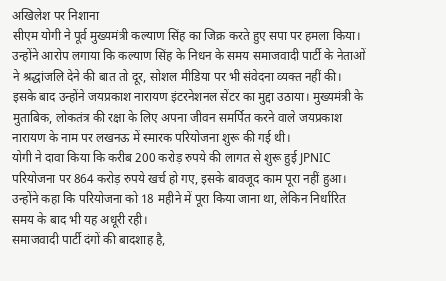अखिलेश पर निशाना
सीएम योगी ने पूर्व मुख्यमंत्री कल्याण सिंह का जिक्र करते हुए सपा पर हमला किया। उन्होंने आरोप लगाया कि कल्याण सिंह के निधन के समय समाजवादी पार्टी के नेताओं ने श्रद्धांजलि देने की बात तो दूर, सोशल मीडिया पर भी संवेदना व्यक्त नहीं की।
इसके बाद उन्होंने जयप्रकाश नारायण इंटरनेशनल सेंटर का मुद्दा उठाया। मुख्यमंत्री के मुताबिक, लोकतंत्र की रक्षा के लिए अपना जीवन समर्पित करने वाले जयप्रकाश नारायण के नाम पर लखनऊ में स्मारक परियोजना शुरू की गई थी।
योगी ने दावा किया कि करीब 200 करोड़ रुपये की लागत से शुरू हुई JPNIC परियोजना पर 864 करोड़ रुपये खर्च हो गए, इसके बावजूद काम पूरा नहीं हुआ। उन्होंने कहा कि परियोजना को 18 महीने में पूरा किया जाना था, लेकिन निर्धारित समय के बाद भी यह अधूरी रही।
समाजवादी पार्टी दंगों की बादशाह है,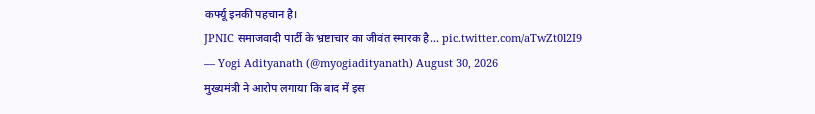कर्फ्यू इनकी पहचान है।
JPNIC समाजवादी पार्टी के भ्रष्टाचार का जीवंत स्मारक है… pic.twitter.com/aTwZt0l2I9
— Yogi Adityanath (@myogiadityanath) August 30, 2026
मुख्यमंत्री ने आरोप लगाया कि बाद में इस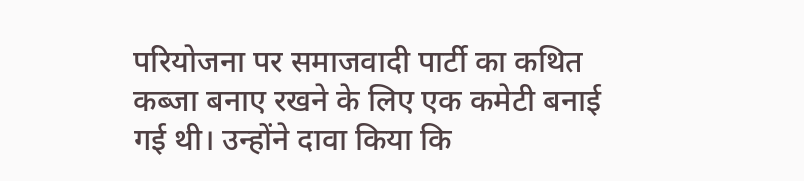परियोजना पर समाजवादी पार्टी का कथित कब्जा बनाए रखने के लिए एक कमेटी बनाई गई थी। उन्होंने दावा किया कि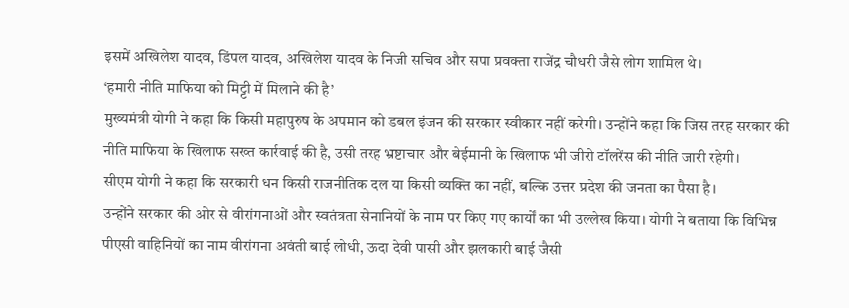इसमें अखिलेश यादव, डिंपल यादव, अखिलेश यादव के निजी सचिव और सपा प्रवक्ता राजेंद्र चौधरी जैसे लोग शामिल थे।
‘हमारी नीति माफिया को मिट्टी में मिलाने की है’
मुख्यमंत्री योगी ने कहा कि किसी महापुरुष के अपमान को डबल इंजन की सरकार स्वीकार नहीं करेगी। उन्होंने कहा कि जिस तरह सरकार की नीति माफिया के खिलाफ सख्त कार्रवाई की है, उसी तरह भ्रष्टाचार और बेईमानी के खिलाफ भी जीरो टॉलरेंस की नीति जारी रहेगी।
सीएम योगी ने कहा कि सरकारी धन किसी राजनीतिक दल या किसी व्यक्ति का नहीं, बल्कि उत्तर प्रदेश की जनता का पैसा है।
उन्होंने सरकार की ओर से वीरांगनाओं और स्वतंत्रता सेनानियों के नाम पर किए गए कार्यों का भी उल्लेख किया। योगी ने बताया कि विभिन्न पीएसी वाहिनियों का नाम वीरांगना अवंती बाई लोधी, ऊदा देवी पासी और झलकारी बाई जैसी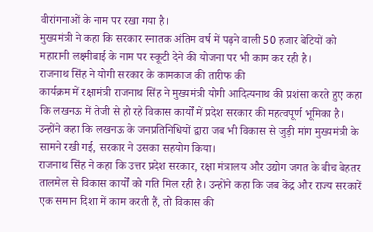वीरांगनाओं के नाम पर रखा गया है।
मुख्यमंत्री ने कहा कि सरकार स्नातक अंतिम वर्ष में पढ़ने वाली 50 हजार बेटियों को महारानी लक्ष्मीबाई के नाम पर स्कूटी देने की योजना पर भी काम कर रही है।
राजनाथ सिंह ने योगी सरकार के कामकाज की तारीफ की
कार्यक्रम में रक्षामंत्री राजनाथ सिंह ने मुख्यमंत्री योगी आदित्यनाथ की प्रशंसा करते हुए कहा कि लखनऊ में तेजी से हो रहे विकास कार्यों में प्रदेश सरकार की महत्वपूर्ण भूमिका है।
उन्होंने कहा कि लखनऊ के जनप्रतिनिधियों द्वारा जब भी विकास से जुड़ी मांग मुख्यमंत्री के सामने रखी गई, सरकार ने उसका सहयोग किया।
राजनाथ सिंह ने कहा कि उत्तर प्रदेश सरकार, रक्षा मंत्रालय और उद्योग जगत के बीच बेहतर तालमेल से विकास कार्यों को गति मिल रही है। उन्होंने कहा कि जब केंद्र और राज्य सरकारें एक समान दिशा में काम करती हैं, तो विकास की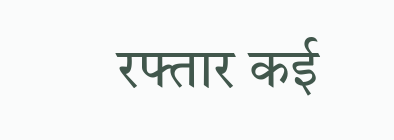रफ्तार कई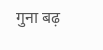गुना बढ़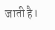जाती है।